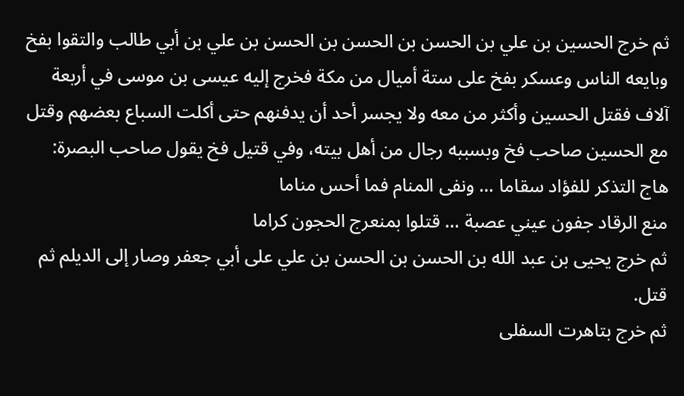ثم خرج الحسين بن علي بن الحسن بن الحسن بن الحسن بن علي بن أبي طالب والتقوا بفخ وبايعه الناس وعسكر بفخ على ستة أميال من مكة فخرج إليه عيسى بن موسى في أربعة آلاف فقتل الحسين وأكثر من معه ولا يجسر أحد أن يدفنهم حتى أكلت السباع بعضهم وقتل مع الحسين صاحب فخ وبسببه رجال من أهل بيته، وفي قتيل فخ يقول صاحب البصرة:
هاج التذكر للفؤاد سقاما … ونفى المنام فما أحس مناما
منع الرقاد جفون عيني عصبة … قتلوا بمنعرج الحجون كراما
ثم خرج يحيى بن عبد الله بن الحسن بن الحسن بن علي على أبي جعفر وصار إلى الديلم ثم قتل.
ثم خرج بتاهرت السفلى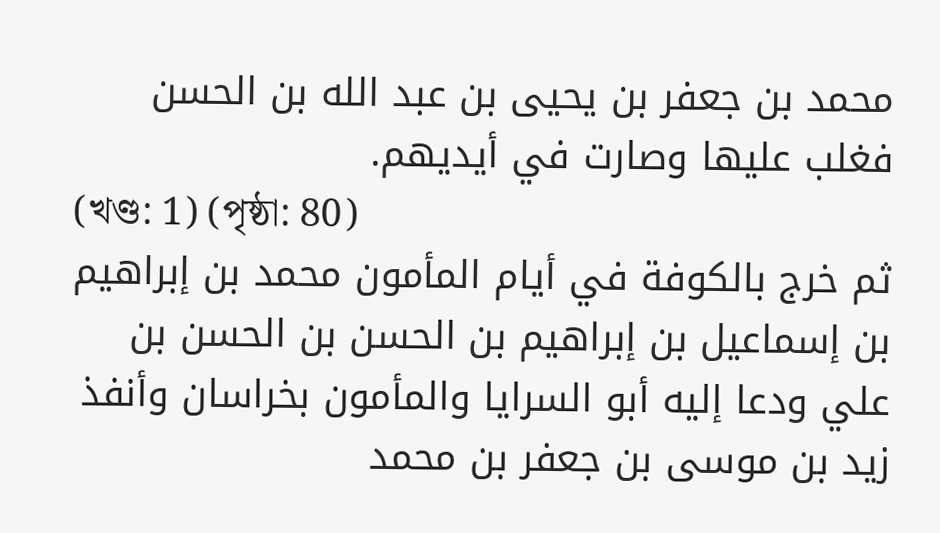محمد بن جعفر بن يحيى بن عبد الله بن الحسن فغلب عليها وصارت في أيديهم.
(খণ্ড: 1) (পৃষ্ঠা: 80)
ثم خرج بالكوفة في أيام المأمون محمد بن إبراهيم بن إسماعيل بن إبراهيم بن الحسن بن الحسن بن علي ودعا إليه أبو السرايا والمأمون بخراسان وأنفذ زيد بن موسى بن جعفر بن محمد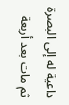داعية له إلى البصرة ثم مات بعد أربعة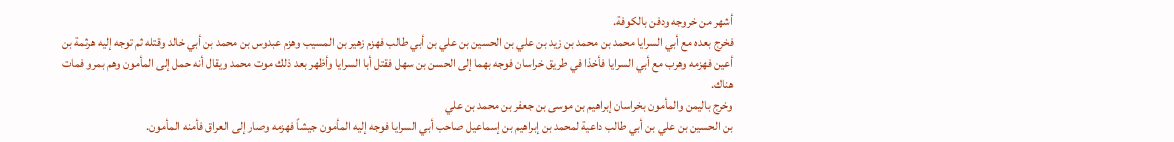أشهر من خروجه ودفن بالكوفة.
فخرج بعده مع أبي السرايا محمد بن محمد بن زيد بن علي بن الحسين بن علي بن أبي طالب فهزم زهير بن المسيب وهزم عبدوس بن محمد بن أبي خالد وقتله ثم توجه إليه هرثمة بن أعين فهزمه وهرب مع أبي السرايا فأخذا في طريق خراسان فوجه بهما إلى الحسن بن سهل فقتل أبا السرايا وأظهر بعد ذلك موت محمد ويقال أنه حمل إلى المأمون وهم بمرو فمات هناك.
وخرج باليمن والمأمون بخراسان إبراهيم بن موسى بن جعفر بن محمد بن علي
بن الحسين بن علي بن أبي طالب داعية لمحمد بن إبراهيم بن إسماعيل صاحب أبي السرايا فوجه إليه المأمون جيشاً فهزمه وصار إلى العراق فأمنه المأمون.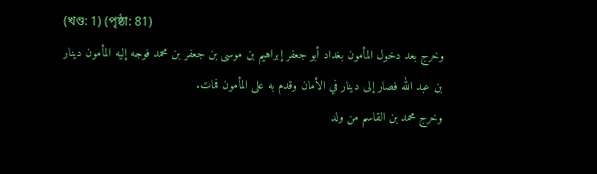(খণ্ড: 1) (পৃষ্ঠা: 81)
وخرج بعد دخول المأمون بغداد أبو جعفر إبراهيم بن موسى بن جعفر بن محمد فوجه إليه المأمون دينار بن عبد الله فصار إلى دينار في الأمان وقدم به على المأمون فمات.
وخرج محمد بن القاسم من ولد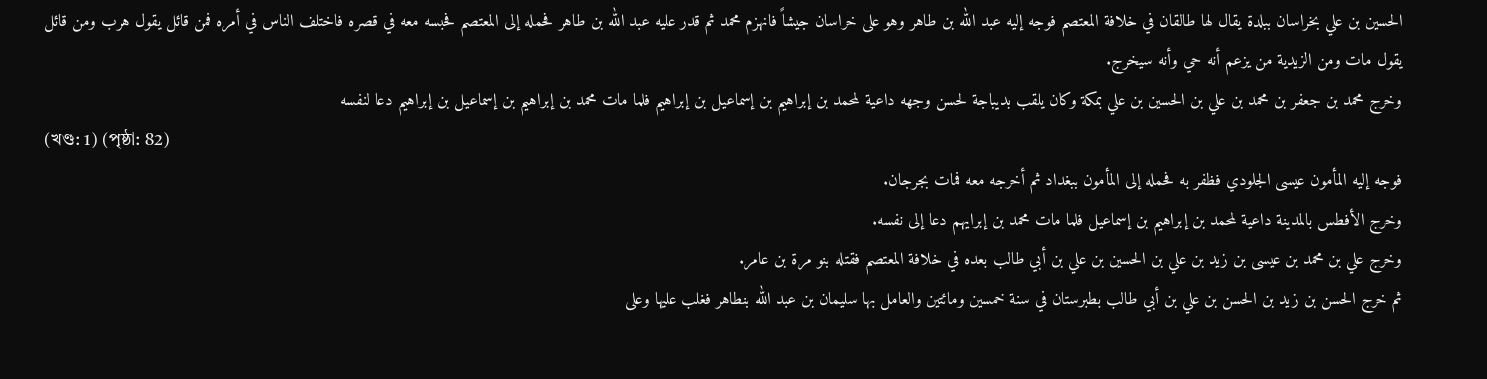الحسين بن علي بخراسان ببلدة يقال لها طالقان في خلافة المعتصم فوجه إليه عبد الله بن طاهر وهو على خراسان جيشاً فانهزم محمد ثم قدر عليه عبد الله بن طاهر فحمله إلى المعتصم فحبسه معه في قصره فاختلف الناس في أمره فمن قائل يقول هرب ومن قائل يقول مات ومن الزيدية من يزعم أنه حي وأنه سيخرج.
وخرج محمد بن جعفر بن محمد بن علي بن الحسين بن علي بمكة وكان يلقب بديباجة لحسن وجهه داعية لمحمد بن إبراهيم بن إسماعيل بن إبراهيم فلما مات محمد بن إبراهيم بن إسماعيل بن إبراهيم دعا لنفسه
(খণ্ড: 1) (পৃষ্ঠা: 82)
فوجه إليه المأمون عيسى الجلودي فظفر به فحمله إلى المأمون ببغداد ثم أخرجه معه فمات بجرجان.
وخرج الأفطس بالمدينة داعية لمحمد بن إبراهيم بن إسماعيل فلما مات محمد بن إبرايهم دعا إلى نفسه.
وخرج علي بن محمد بن عيسى بن زيد بن علي بن الحسين بن علي بن أبي طالب بعده في خلافة المعتصم فقتله بنو مرة بن عامر.
ثم خرج الحسن بن زيد بن الحسن بن علي بن أبي طالب بطبرستان في سنة خمسين ومائتين والعامل بها سليمان بن عبد الله بنطاهر فغلب عليها وعلى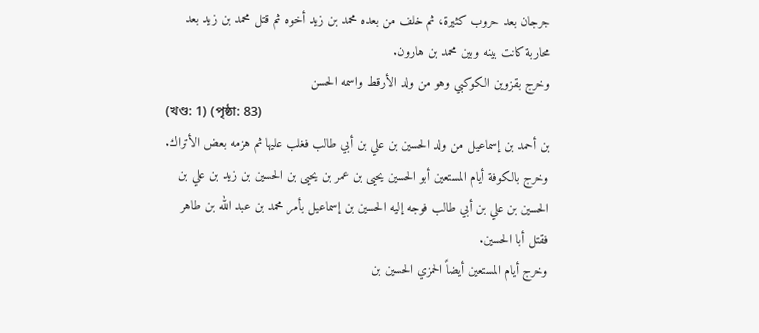جرجان بعد حروب كثيرة، ثم خلف من بعده محمد بن زيد أخوه ثم قتل محمد بن زيد بعد محاربة كانت بينه وبين محمد بن هارون.
وخرج بقزوين الكوكبي وهو من ولد الأرقط واسمه الحسن
(খণ্ড: 1) (পৃষ্ঠা: 83)
بن أحمد بن إسماعيل من ولد الحسين بن علي بن أبي طالب فغلب عليها ثم هزمه بعض الأتراك.
وخرج بالكوفة أيام المستعين أبو الحسين يحيى بن عمر بن يحيى بن الحسين بن زيد بن علي بن الحسين بن علي بن أبي طالب فوجه إليه الحسين بن إسماعيل بأمر محمد بن عبد الله بن طاهر فقتل أبا الحسين.
وخرج أيام المستعين أيضاً الحمزي الحسين بن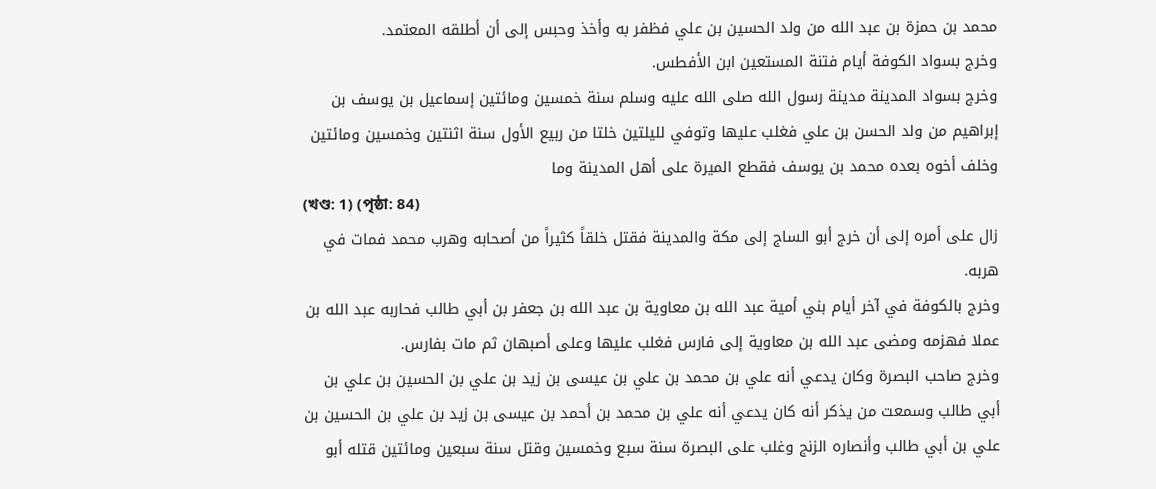محمد بن حمزة بن عبد الله من ولد الحسين بن علي فظفر به وأخذ وحبس إلى أن أطلقه المعتمد.
وخرج بسواد الكوفة أيام فتنة المستعين ابن الأفطس.
وخرج بسواد المدينة مدينة رسول الله صلى الله عليه وسلم سنة خمسين ومائتين إسماعيل بن يوسف بن إبراهيم من ولد الحسن بن علي فغلب عليها وتوفي لليلتين خلتا من ربيع الأول سنة اثنتين وخمسين ومائتين وخلف أخوه بعده محمد بن يوسف فقطع الميرة على أهل المدينة وما
(খণ্ড: 1) (পৃষ্ঠা: 84)
زال على أمره إلى أن خرج أبو الساج إلى مكة والمدينة فقتل خلقاً كثيراً من أصحابه وهرب محمد فمات في هربه.
وخرج بالكوفة في آخر أيام بني أمية عبد الله بن معاوية بن عبد الله بن جعفر بن أبي طالب فحاربه عبد الله بن عملا فهزمه ومضى عبد الله بن معاوية إلى فارس فغلب عليها وعلى أصبهان ثم مات بفارس.
وخرج صاحب البصرة وكان يدعي أنه علي بن محمد بن علي بن عيسى بن زيد بن علي بن الحسين بن علي بن أبي طالب وسمعت من يذكر أنه كان يدعي أنه علي بن محمد بن أحمد بن عيسى بن زيد بن علي بن الحسين بن علي بن أبي طالب وأنصاره الزنج وغلب على البصرة سنة سبع وخمسين وقتل سنة سبعين ومائتين قتله أبو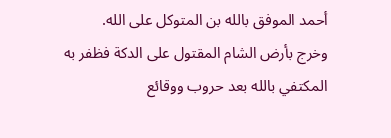أحمد الموفق بالله بن المتوكل على الله.
وخرج بأرض الشام المقتول على الدكة فظفر به المكتفي بالله بعد حروب ووقائع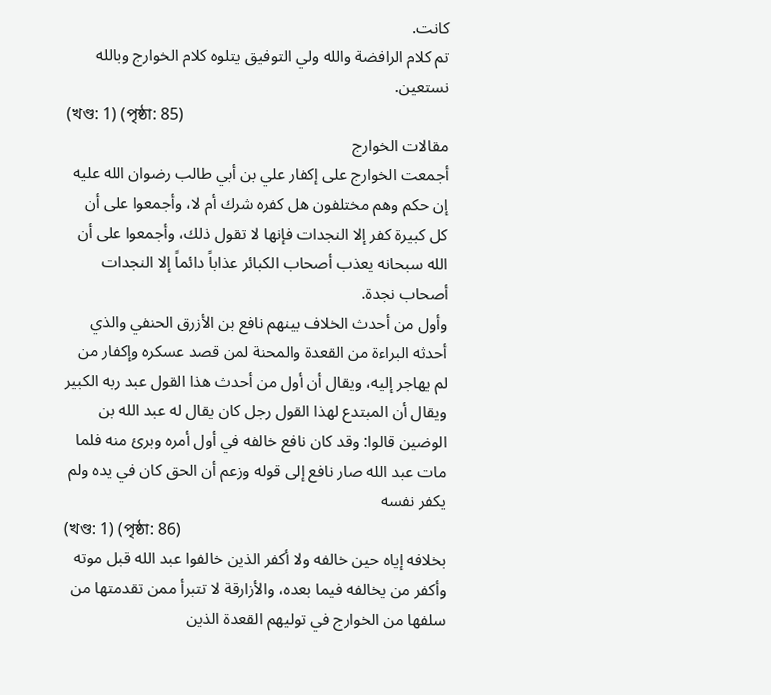كانت.
تم كلام الرافضة والله ولي التوفيق يتلوه كلام الخوارج وبالله نستعين.
(খণ্ড: 1) (পৃষ্ঠা: 85)
مقالات الخوارج
أجمعت الخوارج على إكفار علي بن أبي طالب رضوان الله عليه إن حكم وهم مختلفون هل كفره شرك أم لا، وأجمعوا على أن كل كبيرة كفر إلا النجدات فإنها لا تقول ذلك، وأجمعوا على أن الله سبحانه يعذب أصحاب الكبائر عذاباً دائماً إلا النجدات أصحاب نجدة.
وأول من أحدث الخلاف بينهم نافع بن الأزرق الحنفي والذي أحدثه البراءة من القعدة والمحنة لمن قصد عسكره وإكفار من لم يهاجر إليه، ويقال أن أول من أحدث هذا القول عبد ربه الكبير ويقال أن المبتدع لهذا القول رجل كان يقال له عبد الله بن الوضين قالوا: وقد كان نافع خالفه في أول أمره وبرئ منه فلما مات عبد الله صار نافع إلى قوله وزعم أن الحق كان في يده ولم يكفر نفسه
(খণ্ড: 1) (পৃষ্ঠা: 86)
بخلافه إياه حين خالفه ولا أكفر الذين خالفوا عبد الله قبل موته وأكفر من يخالفه فيما بعده، والأزارقة لا تتبرأ ممن تقدمتها من سلفها من الخوارج في توليهم القعدة الذين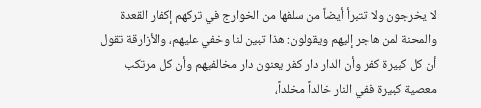لا يخرجون ولا تتبرأ أيضاً من سلفها من الخوارج في تركهم إكفار القعدة والمحنة لمن هاجر إليهم ويقولون: هذا تبين لنا وخفي عليهم، والأزارقة تقول أن كل كبيرة كفر وأن الدار دار كفر يعنون دار مخالفيهم وأن كل مرتكب معصية كبيرة ففي النار خالداً مخلداً،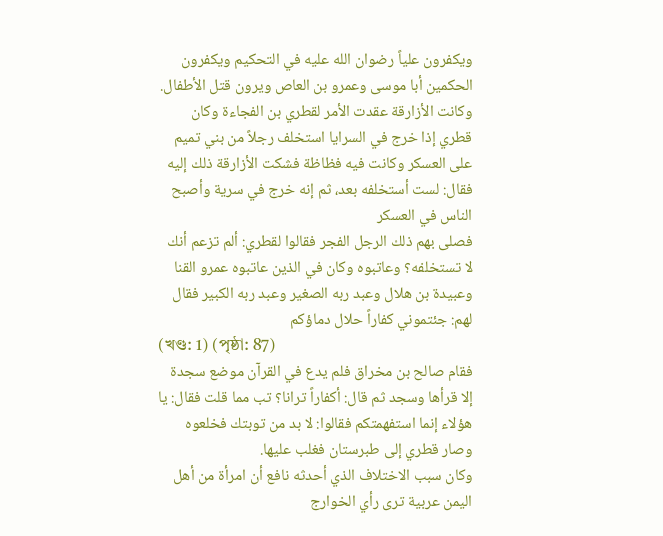ويكفرون علياً رضوان الله عليه في التحكيم ويكفرون الحكمين أبا موسى وعمرو بن العاص ويرون قتل الأطفال.
وكانت الأزارقة عقدت الأمر لقطري بن الفجاءة وكان قطري إذا خرج في السرايا استخلف رجلاً من بني تميم على العسكر وكانت فيه فظاظة فشكت الأزارقة ذلك إليه فقال: لست أستخلفه بعد، ثم إنه خرج في سرية وأصبح الناس في العسكر
فصلى بهم ذلك الرجل الفجر فقالوا لقطري: ألم تزعم أنك لا تستخلفه؟ وعاتبوه وكان في الذين عاتبوه عمرو القنا وعبيدة بن هلال وعبد ربه الصغير وعبد ربه الكبير فقال لهم: جئتموني كفاراً حلال دماؤكم
(খণ্ড: 1) (পৃষ্ঠা: 87)
فقام صالح بن مخراق فلم يدع في القرآن موضع سجدة إلا قرأها وسجد ثم قال: أكفاراً ترانا؟ تب مما قلت فقال: يا هؤلاء إنما استفهمتكم فقالوا: لا بد من توبتك فخلعوه وصار قطري إلى طبرستان فغلب عليها.
وكان سبب الاختلاف الذي أحدثه نافع أن امرأة من أهل اليمن عربية ترى رأي الخوارج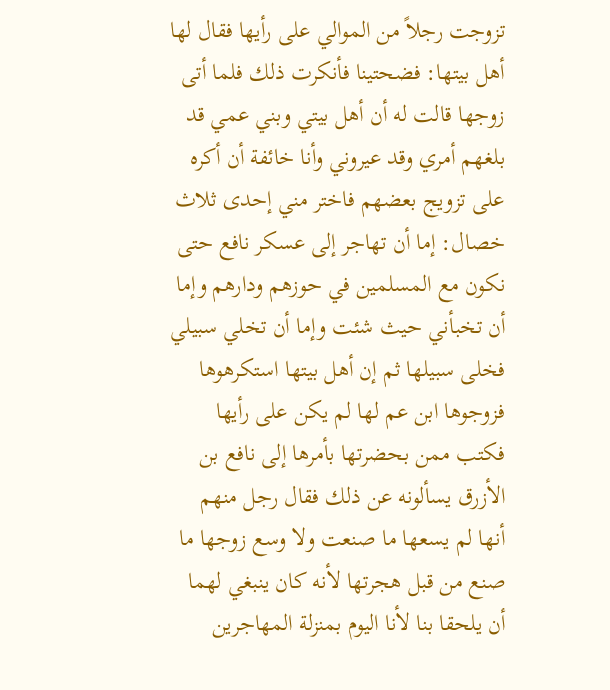تزوجت رجلاً من الموالي على رأيها فقال لها أهل بيتها: فضحتينا فأنكرت ذلك فلما أتى زوجها قالت له أن أهل بيتي وبني عمي قد بلغهم أمري وقد عيروني وأنا خائفة أن أكره على تزويج بعضهم فاختر مني إحدى ثلاث خصال: إما أن تهاجر إلى عسكر نافع حتى نكون مع المسلمين في حوزهم ودارهم وإما أن تخبأني حيث شئت وإما أن تخلي سبيلي فخلى سبيلها ثم إن أهل بيتها استكرهوها فزوجوها ابن عم لها لم يكن على رأيها فكتب ممن بحضرتها بأمرها إلى نافع بن الأزرق يسألونه عن ذلك فقال رجل منهم أنها لم يسعها ما صنعت ولا وسع زوجها ما صنع من قبل هجرتها لأنه كان ينبغي لهما أن يلحقا بنا لأنا اليوم بمنزلة المهاجرين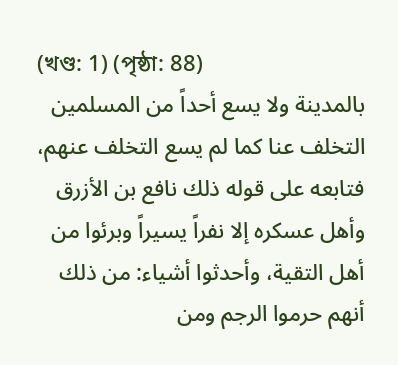(খণ্ড: 1) (পৃষ্ঠা: 88)
بالمدينة ولا يسع أحداً من المسلمين التخلف عنا كما لم يسع التخلف عنهم، فتابعه على قوله ذلك نافع بن الأزرق وأهل عسكره إلا نفراً يسيراً وبرئوا من أهل التقية، وأحدثوا أشياء: من ذلك أنهم حرموا الرجم ومن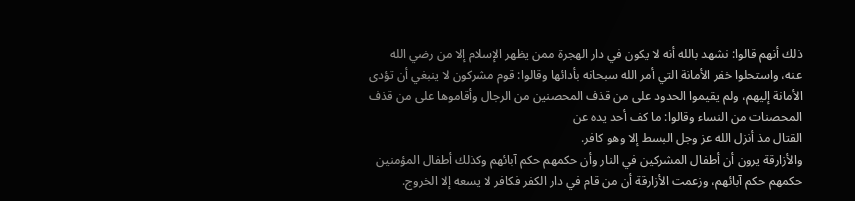ذلك أنهم قالوا: نشهد بالله أنه لا يكون في دار الهجرة ممن يظهر الإسلام إلا من رضي الله عنه، واستحلوا خفر الأمانة التي أمر الله سبحانه بأدائها وقالوا: قوم مشركون لا ينبغي أن تؤدى الأمانة إليهم، ولم يقيموا الحدود على من قذف المحصنين من الرجال وأقاموها على من قذف المحصنات من النساء وقالوا: ما كف أحد يده عن
القتال مذ أنزل الله عز وجل البسط إلا وهو كافر.
والأزارقة يرون أن أطفال المشركين في النار وأن حكمهم حكم آبائهم وكذلك أطفال المؤمنين حكمهم حكم آبائهم، وزعمت الأزارقة أن من قام في دار الكفر فكافر لا يسعه إلا الخروج.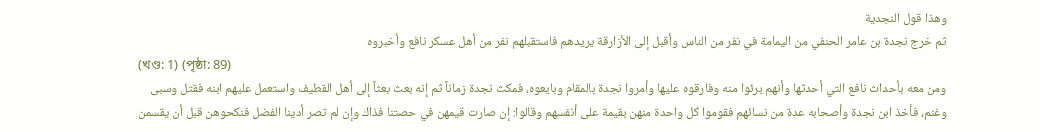وهذا قول النجدية
ثم خرج نجدة بن عامر الحنفي من اليمامة في نفر من الناس وأقبل إلى الأزارقة يريدهم فاستقبلهم نفر من أهل عسكر نافع وأخبروه
(খণ্ড: 1) (পৃষ্ঠা: 89)
ومن معه بأحداث نافع التي أحدثها وأنهم برئوا منه وفارقوه عليها وأمروا نجدة بالمقام وبايعوه، فمكث نجدة زماناً ثم إنه بعث بعثاً إلى أهل القطيف واستعمل عليهم ابنه فقتل وسبى وغنم، فأخذ ابن نجدة وأصحابه عدة من نسائهم فقوموا كل واحدة منهن بقيمة على أنفسهم وقالوا: إن صارت قيمهن في حصتنا فذاك وإن لم تصر أدينا الفضل فنكحوهن قبل أن يقسمن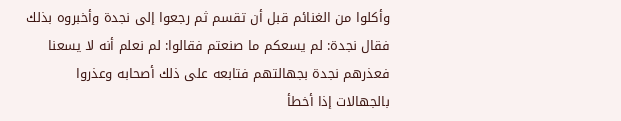وأكلوا من الغنائم قبل أن تقسم ثم رجعوا إلى نجدة وأخبروه بذلك فقال نجدة: لم يسعكم ما صنعتم فقالوا: لم نعلم أنه لا يسعنا فعذرهم نجدة بجهالتهم فتابعه على ذلك أصحابه وعذروا بالجهالات إذا أخطأ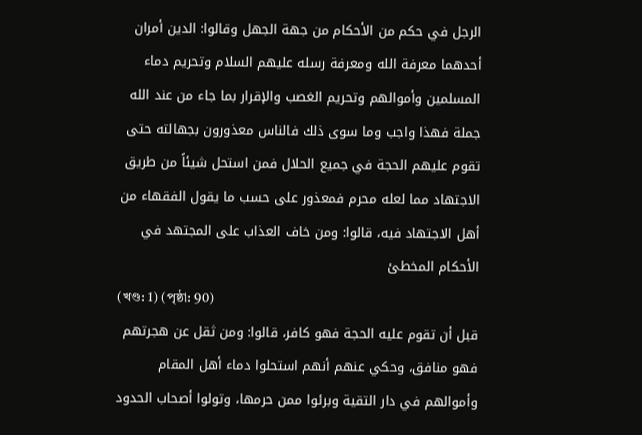الرجل في حكم من الأحكام من جهة الجهل وقالوا: الدين أمران أحدهما معرفة الله ومعرفة رسله عليهم السلام وتحريم دماء المسلمين وأموالهم وتحريم الغصب والإقرار بما جاء من عند الله جملة فهذا واجب وما سوى ذلك فالناس معذورون بجهالته حتى تقوم عليهم الحجة في جميع الحلال فمن استحل شيئاً من طريق الاجتهاد مما لعله محرم فمعذور على حسب ما يقول الفقهاء من أهل الاجتهاد فيه، قالوا: ومن خاف العذاب على المجتهد في الأحكام المخطئ
(খণ্ড: 1) (পৃষ্ঠা: 90)
قبل أن تقوم عليه الحجة فهو كافر، قالوا: ومن ثقل عن هجرتهم فهو منافق، وحكي عنهم أنهم استحلوا دماء أهل المقام وأموالهم في دار التقية وبرئوا ممن حرمها، وتولوا أصحاب الحدود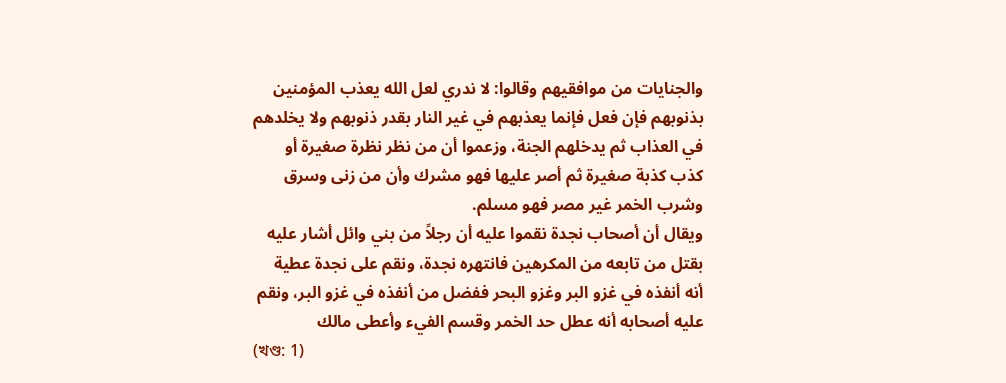والجنايات من موافقيهم وقالوا: لا ندري لعل الله يعذب المؤمنين بذنوبهم فإن فعل فإنما يعذبهم في غير النار بقدر ذنوبهم ولا يخلدهم في العذاب ثم يدخلهم الجنة، وزعموا أن من نظر نظرة صغيرة أو كذب كذبة صغيرة ثم أصر عليها فهو مشرك وأن من زنى وسرق وشرب الخمر غير مصر فهو مسلم.
ويقال أن أصحاب نجدة نقموا عليه أن رجلاً من بني وائل أشار عليه بقتل من تابعه من المكرهين فانتهره نجدة، ونقم على نجدة عطية أنه أنفذه في غزو البر وغزو البحر ففضل من أنفذه في غزو البر، ونقم عليه أصحابه أنه عطل حد الخمر وقسم الفيء وأعطى مالك
(খণ্ড: 1)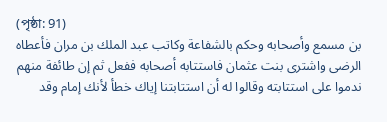(পৃষ্ঠা: 91)
بن مسمع وأصحابه وحكم بالشفاعة وكاتب عبد الملك بن مران فأعطاه الرضى واشترى بنت عثمان فاستتابه أصحابه ففعل ثم إن طائفة منهم ندموا على استتابته وقالوا له أن استتابتنا إياك خطأ لأنك إمام وقد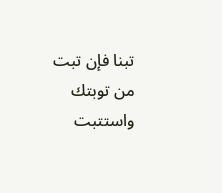تبنا فإن تبت من توبتك واستتبت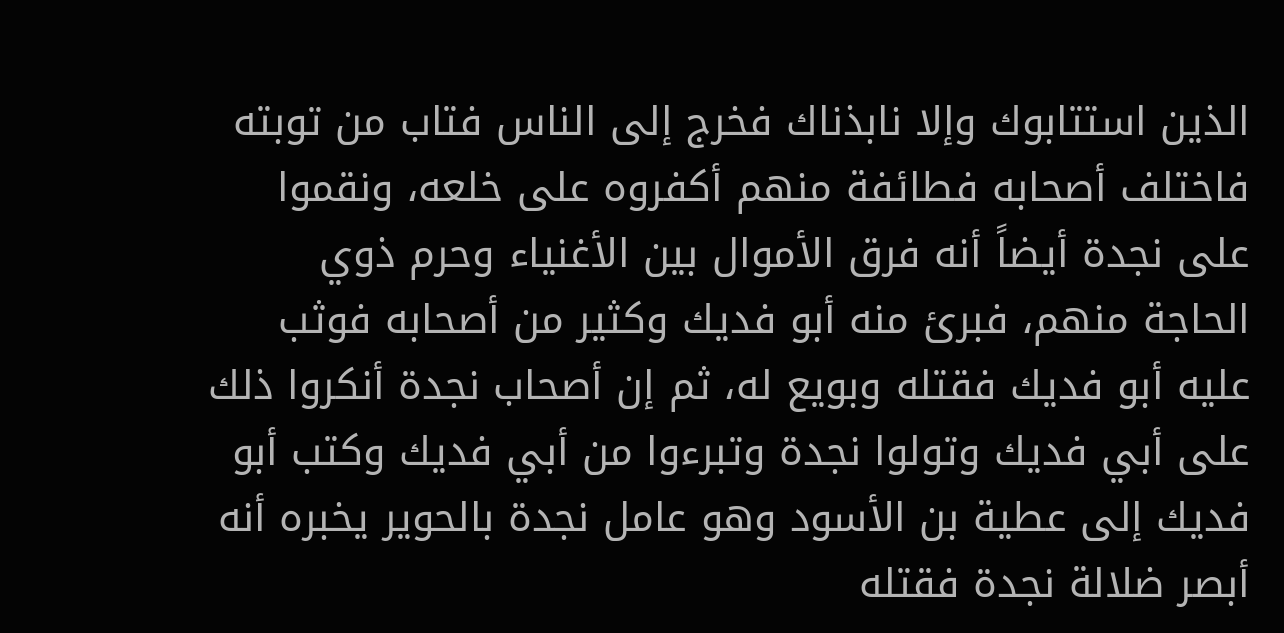الذين استتابوك وإلا نابذناك فخرج إلى الناس فتاب من توبته فاختلف أصحابه فطائفة منهم أكفروه على خلعه، ونقموا على نجدة أيضاً أنه فرق الأموال بين الأغنياء وحرم ذوي الحاجة منهم، فبرئ منه أبو فديك وكثير من أصحابه فوثب عليه أبو فديك فقتله وبويع له، ثم إن أصحاب نجدة أنكروا ذلك على أبي فديك وتولوا نجدة وتبرءوا من أبي فديك وكتب أبو فديك إلى عطية بن الأسود وهو عامل نجدة بالحوير يخبره أنه أبصر ضلالة نجدة فقتله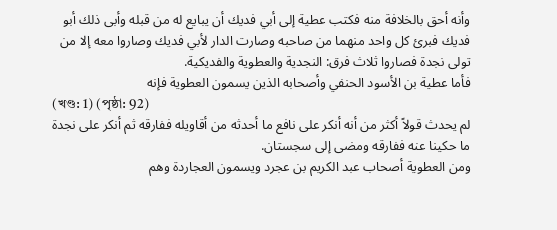وأنه أحق بالخلافة منه فكتب عطية إلى أبي فديك أن يبايع له من قبله وأبى ذلك أبو فديك فبرئ كل واحد منهما من صاحبه وصارت الدار لأبي فديك وصاروا معه إلا من تولى نجدة فصاروا ثلاث فرق: النجدية والعطوية والفديكية.
فأما عطية بن الأسود الحنفي وأصحابه الذين يسمون العطوية فإنه
(খণ্ড: 1) (পৃষ্ঠা: 92)
لم يحدث قولاً أكثر من أنه أنكر على نافع ما أحدثه من أقاويله ففارقه ثم أنكر على نجدة ما حكينا عنه ففارقه ومضى إلى سجستان.
ومن العطوية أصحاب عبد الكريم بن عجرد ويسمون العجاردة وهم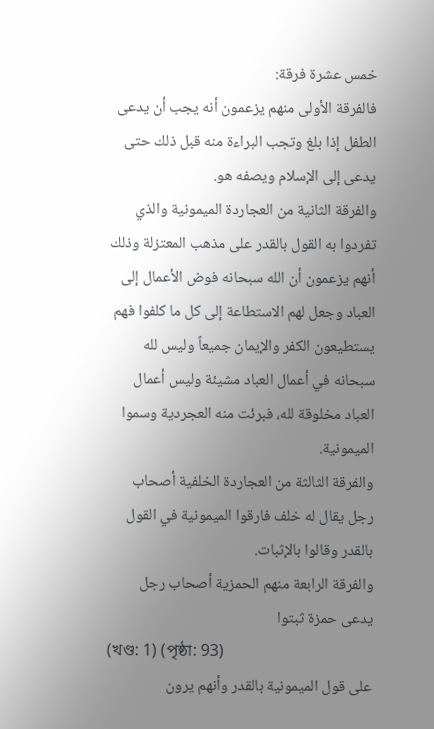خمس عشرة فرقة:
فالفرقة الأولى منهم يزعمون أنه يجب أن يدعى الطفل إذا بلغ وتجب البراءة منه قبل ذلك حتى يدعى إلى الإسلام ويصفه هو.
والفرقة الثانية من العجاردة الميمونية والذي تفردوا به القول بالقدر على مذهب المعتزلة وذلك أنهم يزعمون أن الله سبحانه فوض الأعمال إلى العباد وجعل لهم الاستطاعة إلى كل ما كلفوا فهم يستطيعون الكفر والإيمان جميعاً وليس لله سبحانه في أعمال العباد مشيئة وليس أعمال العباد مخلوقة لله، فبرئت منه العجردية وسموا الميمونية.
والفرقة الثالثة من العجاردة الخلفية أصحاب رجل يقال له خلف فارقوا الميمونية في القول بالقدر وقالوا بالإثبات.
والفرقة الرابعة منهم الحمزية أصحاب رجل يدعى حمزة ثبتوا
(খণ্ড: 1) (পৃষ্ঠা: 93)
على قول الميمونية بالقدر وأنهم يرون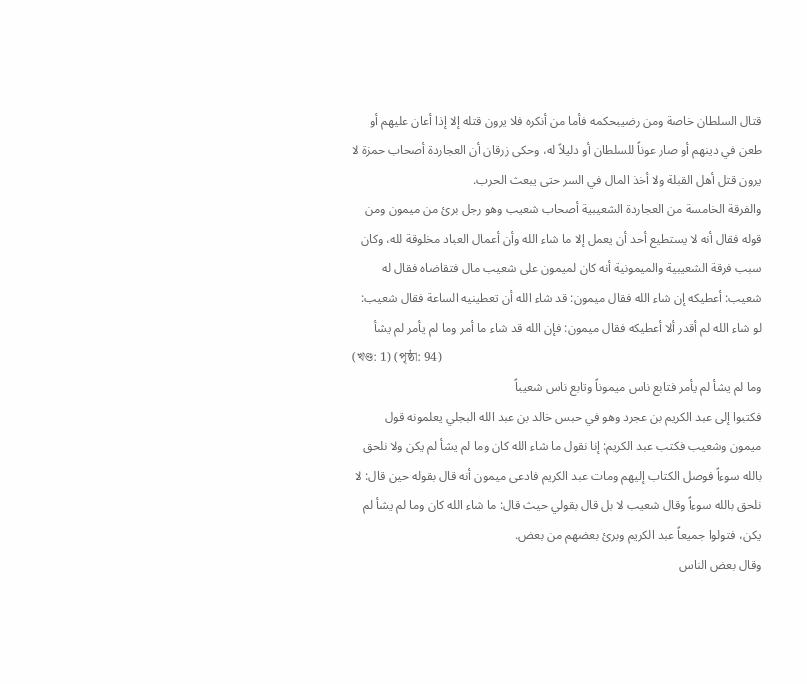قتال السلطان خاصة ومن رضيبحكمه فأما من أنكره فلا يرون قتله إلا إذا أعان عليهم أو طعن في دينهم أو صار عوناً للسلطان أو دليلاً له، وحكى زرقان أن العجاردة أصحاب حمزة لا يرون قتل أهل القبلة ولا أخذ المال في السر حتى يبعث الحرب.
والفرقة الخامسة من العجاردة الشعيبية أصحاب شعيب وهو رجل برئ من ميمون ومن قوله فقال أنه لا يستطيع أحد أن يعمل إلا ما شاء الله وأن أعمال العباد مخلوقة لله، وكان سبب فرقة الشعيبية والميمونية أنه كان لميمون على شعيب مال فتقاضاه فقال له شعيب: أعطيكه إن شاء الله فقال ميمون: قد شاء الله أن تعطينيه الساعة فقال شعيب: لو شاء الله لم أقدر ألا أعطيكه فقال ميمون: فإن الله قد شاء ما أمر وما لم يأمر لم يشأ
(খণ্ড: 1) (পৃষ্ঠা: 94)
وما لم يشأ لم يأمر فتابع ناس ميموناً وتابع ناس شعيباً
فكتبوا إلى عبد الكريم بن عجرد وهو في حبس خالد بن عبد الله البجلي يعلمونه قول ميمون وشعيب فكتب عبد الكريم: إنا نقول ما شاء الله كان وما لم يشأ لم يكن ولا نلحق بالله سوءاً فوصل الكتاب إليهم ومات عبد الكريم فادعى ميمون أنه قال بقوله حين قال: لا نلحق بالله سوءاً وقال شعيب لا بل قال بقولي حيث قال: ما شاء الله كان وما لم يشأ لم يكن، فتولوا جميعاً عبد الكريم وبرئ بعضهم من بعض.
وقال بعض الناس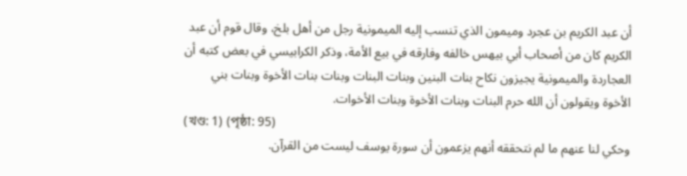أن عبد الكريم بن عجرد وميمون الذي تنسب إليه الميمونية رجل من أهل بلخ، وقال قوم أن عبد الكريم كان من أصحاب أبي بيهس خالفه وفارقه في بيع الأمة، وذكر الكرابيسي في بعض كتبه أن العجاردة والميمونية يجيزون نكاح بنات البنين وبنات البنات وبنات بنات الأخوة وبنات بني الأخوة ويقولون أن الله حرم البنات وبنات الأخوة وبنات الأخوات.
(খণ্ড: 1) (পৃষ্ঠা: 95)
وحكي لنا عنهم ما لم نتحققه أنهم يزعمون أن سورة يوسف ليست من القرآن.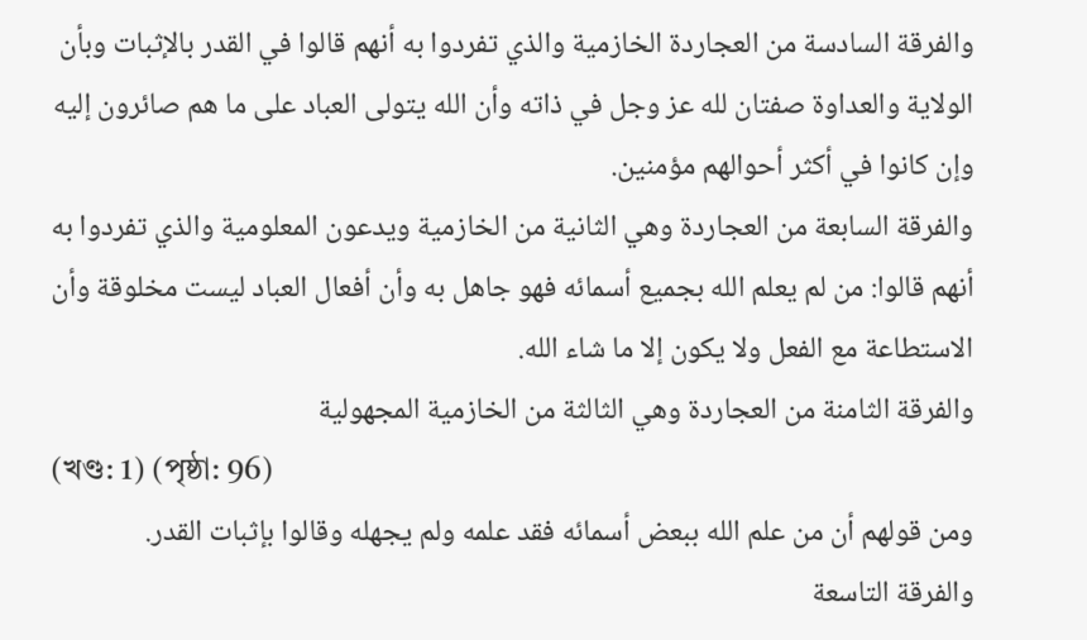والفرقة السادسة من العجاردة الخازمية والذي تفردوا به أنهم قالوا في القدر بالإثبات وبأن الولاية والعداوة صفتان لله عز وجل في ذاته وأن الله يتولى العباد على ما هم صائرون إليه وإن كانوا في أكثر أحوالهم مؤمنين.
والفرقة السابعة من العجاردة وهي الثانية من الخازمية ويدعون المعلومية والذي تفردوا به أنهم قالوا: من لم يعلم الله بجميع أسمائه فهو جاهل به وأن أفعال العباد ليست مخلوقة وأن الاستطاعة مع الفعل ولا يكون إلا ما شاء الله.
والفرقة الثامنة من العجاردة وهي الثالثة من الخازمية المجهولية
(খণ্ড: 1) (পৃষ্ঠা: 96)
ومن قولهم أن من علم الله ببعض أسمائه فقد علمه ولم يجهله وقالوا بإثبات القدر.
والفرقة التاسعة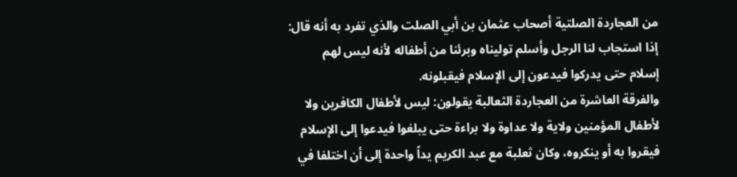من العجاردة الصلتية أصحاب عثمان بن أبي الصلت والذي تفرد به أنه قال: إذا استجاب لنا الرجل وأسلم توليناه وبرئنا من أطفاله لأنه ليس لهم
إسلام حتى يدركوا فيدعون إلى الإسلام فيقبلونه.
والفرقة العاشرة من العجاردة الثعالبة يقولون: ليس لأطفال الكافرين ولا لأطفال المؤمنين ولاية ولا عداوة ولا براءة حتى يبلغوا فيدعوا إلى الإسلام فيقروا به أو ينكروه، وكان ثعلبة مع عبد الكريم يداً واحدة إلى أن اختلفا في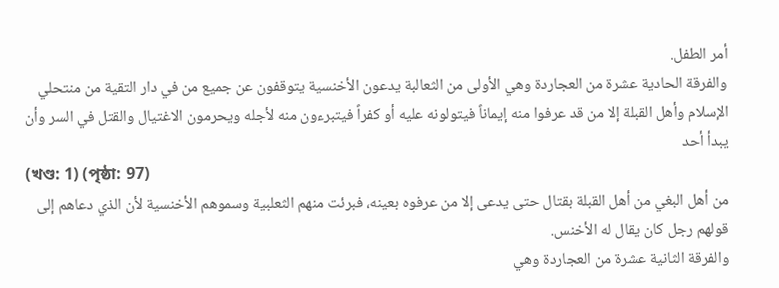أمر الطفل.
والفرقة الحادية عشرة من العجاردة وهي الأولى من الثعالبة يدعون الأخنسية يتوقفون عن جميع من في دار التقية من منتحلي الإسلام وأهل القبلة إلا من قد عرفوا منه إيماناً فيتولونه عليه أو كفراً فيتبرءون منه لأجله ويحرمون الاغتيال والقتل في السر وأن يبدأ أحد
(খণ্ড: 1) (পৃষ্ঠা: 97)
من أهل البغي من أهل القبلة بقتال حتى يدعى إلا من عرفوه بعينه، فبرئت منهم الثعلبية وسموهم الأخنسية لأن الذي دعاهم إلى قولهم رجل كان يقال له الأخنس.
والفرقة الثانية عشرة من العجاردة وهي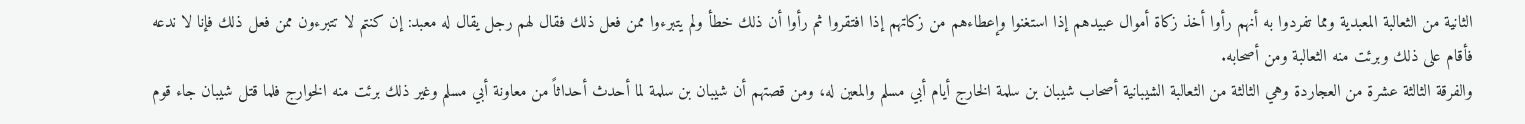الثانية من الثعالبة المعبدية ومما تفردوا به أنهم رأوا أخذ زكاة أموال عبيدهم إذا استغنوا وإعطاءهم من زكاتهم إذا افتقروا ثم رأوا أن ذلك خطأ ولم يتبرءوا ممن فعل ذلك فقال لهم رجل يقال له معبد: إن كنتم لا تتبرءون ممن فعل ذلك فإنا لا ندعه فأقام على ذلك وبرئت منه الثعالبة ومن أصحابه.
والفرقة الثالثة عشرة من العجاردة وهي الثالثة من الثعالبة الشيبانية أصحاب شيبان بن سلمة الخارج أيام أبي مسلم والمعين له، ومن قصتهم أن شيبان بن سلمة لما أحدث أحداثاً من معاونة أبي مسلم وغير ذلك برئت منه الخوارج فلما قتل شيبان جاء قوم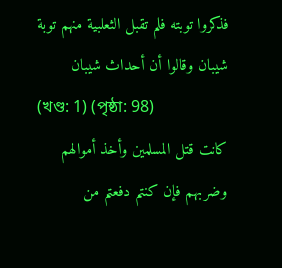فذكروا توبته فلم تقبل الثعلبية منهم توبة شيبان وقالوا أن أحداث شيبان
(খণ্ড: 1) (পৃষ্ঠা: 98)
كانت قتل المسلمين وأخذ أموالهم وضربهم فإن كنتم دفعتم من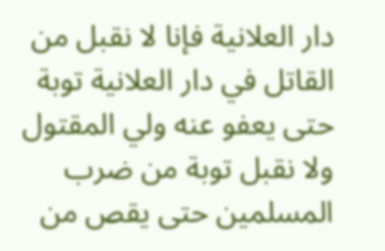دار العلانية فإنا لا نقبل من القاتل في دار العلانية توبة حتى يعفو عنه ولي المقتول ولا نقبل توبة من ضرب المسلمين حتى يقص من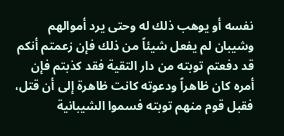نفسه أو يوهب ذلك له وحتى يرد أموالهم
وشيبان لم يفعل شيئاً من ذلك فإن زعمتم أنكم قد دفعتم توبته من دار التقية فقد كذبتم فإن أمره كان ظاهراً ودعوته كانت ظاهرة إلى أن قتل، فقبل قوم منهم توبته فسموا الشيبانية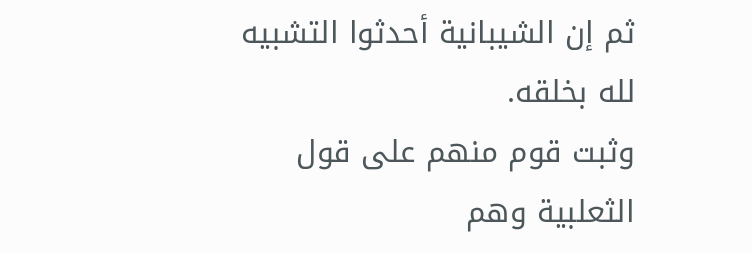ثم إن الشيبانية أحدثوا التشبيه لله بخلقه.
وثبت قوم منهم على قول الثعلبية وهم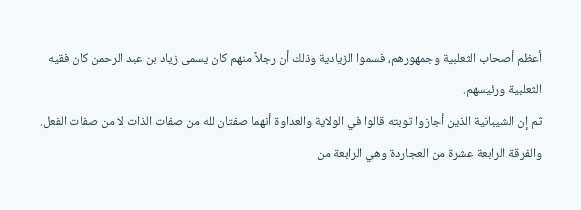أعظم أصحاب الثعلبية وجمهورهم، فسموا الزيادية وذلك أن رجلاً منهم كان يسمى زياد بن عبد الرحمن كان فقيه الثعلبية ورئيسهم.
ثم إن الشيبانية الذين أجازوا توبته قالوا في الولاية والعداوة أنهما صفتان لله من صفات الذات لا من صفات الفعل.
والفرقة الرابعة عشرة من العجاردة وهي الرابعة من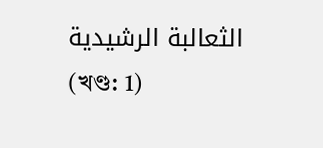الثعالبة الرشيدية
(খণ্ড: 1)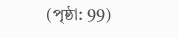(পৃষ্ঠা: 99)